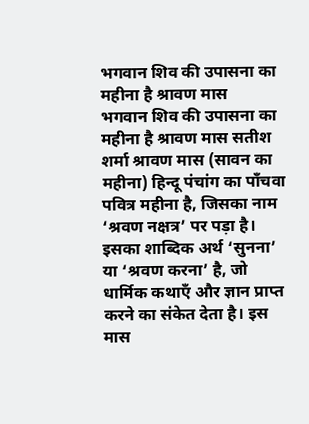भगवान शिव की उपासना का महीना है श्रावण मास
भगवान शिव की उपासना का महीना है श्रावण मास सतीश शर्मा श्रावण मास (सावन का महीना) हिन्दू पंचांग का पाँचवा पवित्र महीना है, जिसका नाम ‘श्रवण नक्षत्र’ पर पड़ा है। इसका शाब्दिक अर्थ ‘सुनना’ या ‘श्रवण करना’ है, जो धार्मिक कथाएँ और ज्ञान प्राप्त करने का संकेत देता है। इस मास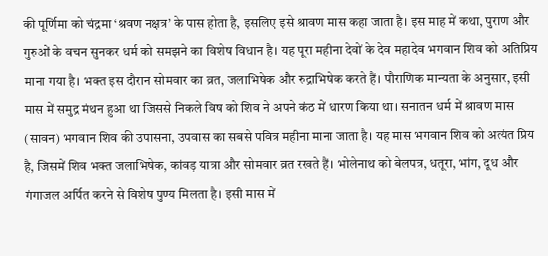की पूर्णिमा को चंद्रमा ‘श्रवण नक्षत्र’ के पास होता है, इसलिए इसे श्रावण मास कहा जाता है। इस माह में कथा, पुराण और गुरुओं के वचन सुनकर धर्म को समझने का विशेष विधान है। यह पूरा महीना देवों के देव महादेव भगवान शिव को अतिप्रिय माना गया है। भक्त इस दौरान सोमवार का व्रत, जलाभिषेक और रुद्राभिषेक करते हैं। पौराणिक मान्यता के अनुसार, इसी मास में समुद्र मंथन हुआ था जिससे निकले विष को शिव ने अपने कंठ में धारण किया था। सनातन धर्म में श्रावण मास (सावन) भगवान शिव की उपासना, उपवास का सबसे पवित्र महीना माना जाता है। यह मास भगवान शिव को अत्यंत प्रिय है, जिसमें शिव भक्त जलाभिषेक, कांवड़ यात्रा और सोमवार व्रत रखते हैं। भोलेनाथ को बेलपत्र, धतूरा, भांग, दूध और गंगाजल अर्पित करने से विशेष पुण्य मिलता है। इसी मास में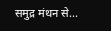समुद्र मंथन से...